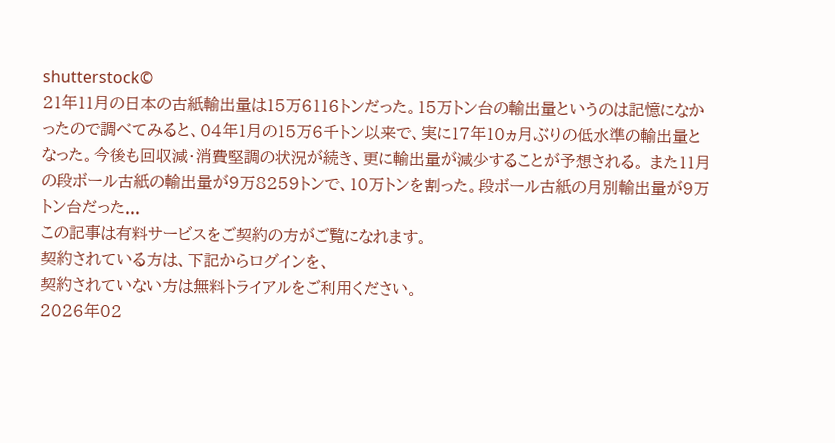shutterstock©
21年11月の日本の古紙輸出量は15万6116トンだった。15万トン台の輸出量というのは記憶になかったので調べてみると、04年1月の15万6千トン以来で、実に17年10ヵ月ぶりの低水準の輸出量となった。今後も回収減・消費堅調の状況が続き、更に輸出量が減少することが予想される。 また11月の段ボール古紙の輸出量が9万8259トンで、10万トンを割った。段ボール古紙の月別輸出量が9万トン台だった...
この記事は有料サービスをご契約の方がご覧になれます。
契約されている方は、下記からログインを、
契約されていない方は無料トライアルをご利用ください。
2026年02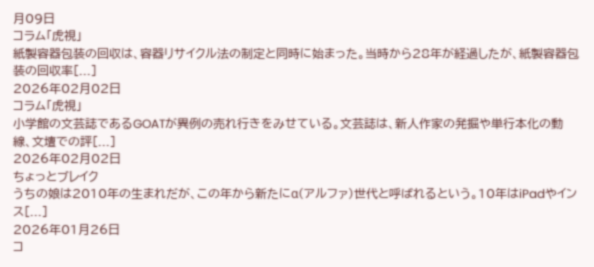月09日
コラム「虎視」
紙製容器包装の回収は、容器リサイクル法の制定と同時に始まった。当時から28年が経過したが、紙製容器包装の回収率[...]
2026年02月02日
コラム「虎視」
小学館の文芸誌であるGOATが異例の売れ行きをみせている。文芸誌は、新人作家の発掘や単行本化の動線、文壇での評[...]
2026年02月02日
ちょっとブレイク
うちの娘は2010年の生まれだが、この年から新たにα(アルファ)世代と呼ばれるという。10年はiPadやインス[...]
2026年01月26日
コ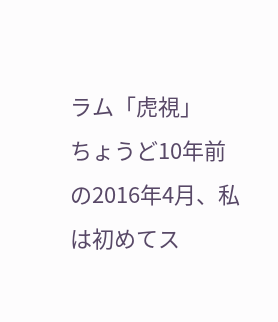ラム「虎視」
ちょうど10年前の2016年4月、私は初めてス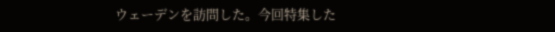ウェーデンを訪問した。今回特集した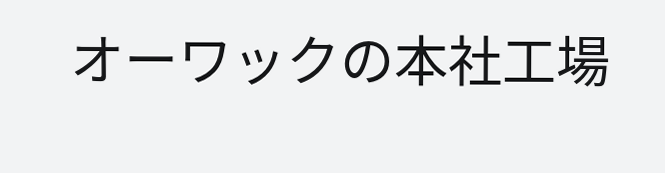オーワックの本社工場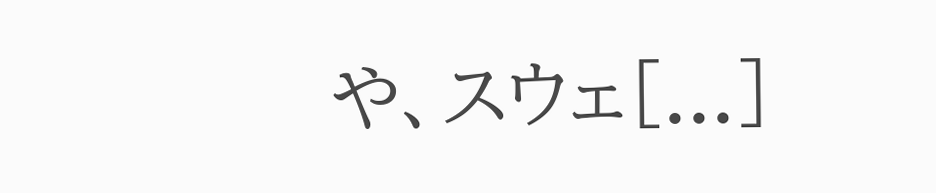や、スウェ[...]